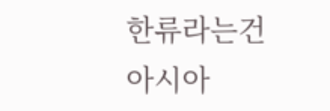한류라는건
아시아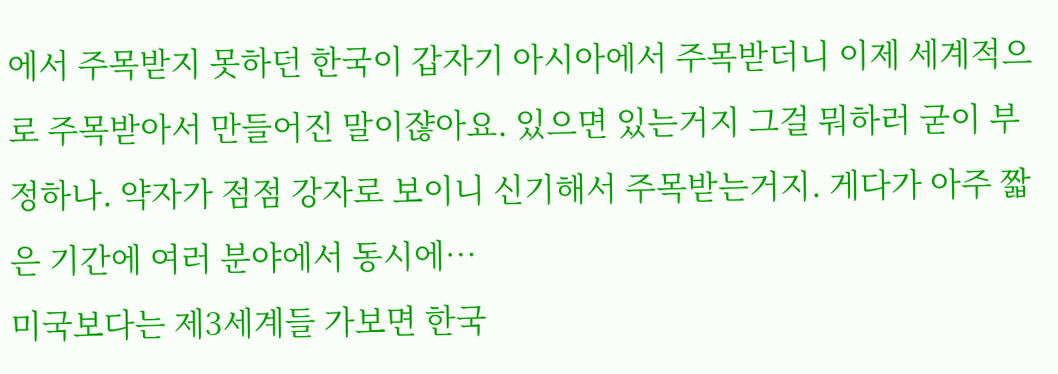에서 주목받지 못하던 한국이 갑자기 아시아에서 주목받더니 이제 세계적으로 주목받아서 만들어진 말이쟎아요. 있으면 있는거지 그걸 뭐하러 굳이 부정하나. 약자가 점점 강자로 보이니 신기해서 주목받는거지. 게다가 아주 짧은 기간에 여러 분야에서 동시에…
미국보다는 제3세계들 가보면 한국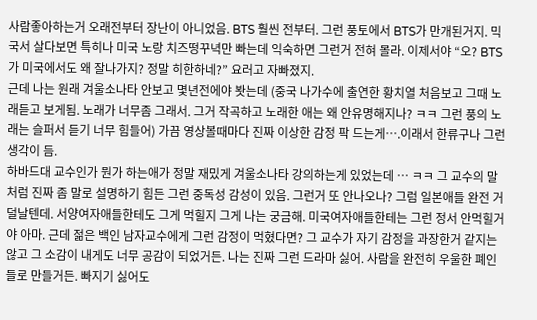사람좋아하는거 오래전부터 장난이 아니었음. BTS 훨씬 전부터. 그런 풍토에서 BTS가 만개된거지. 믹국서 살다보면 특히나 미국 노랑 치즈떵꾸녁만 빠는데 익숙하면 그런거 전혀 몰라. 이제서야 “오? BTS가 미국에서도 왜 잘나가지? 정말 히한하네?” 요러고 자빠졌지.
근데 나는 원래 겨울소나타 안보고 몇년전에야 봣는데 (중국 나가수에 출연한 황치열 처음보고 그때 노래듣고 보게됨. 노래가 너무좀 그래서. 그거 작곡하고 노래한 애는 왜 안유명해지나? ㅋㅋ 그런 풍의 노래는 슬퍼서 듣기 너무 힘들어) 가끔 영상볼때마다 진짜 이상한 감정 팍 드는게….이래서 한류구나 그런 생각이 듬.
하바드대 교수인가 뭔가 하는애가 정말 재밌게 겨울소나타 강의하는게 있었는데 … ㅋㅋ 그 교수의 말처럼 진짜 좀 말로 설명하기 힘든 그런 중독성 감성이 있음. 그런거 또 안나오나? 그럼 일본애들 완전 거덜날텐데. 서양여자애들한테도 그게 먹힐지 그게 나는 궁금해. 미국여자애들한테는 그런 정서 안먹힐거야 아마. 근데 젊은 백인 남자교수에게 그런 감정이 먹혔다면? 그 교수가 자기 감정을 과장한거 같지는 않고 그 소감이 내게도 너무 공감이 되었거든. 나는 진짜 그런 드라마 싫어. 사람을 완전히 우울한 폐인들로 만들거든. 빠지기 싫어도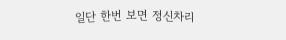일단 한번 보면 정신차리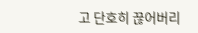고 단호히 끊어버리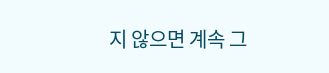지 않으면 계속 그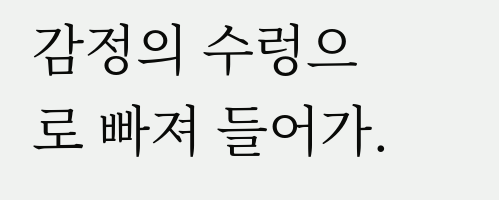감정의 수렁으로 빠져 들어가.